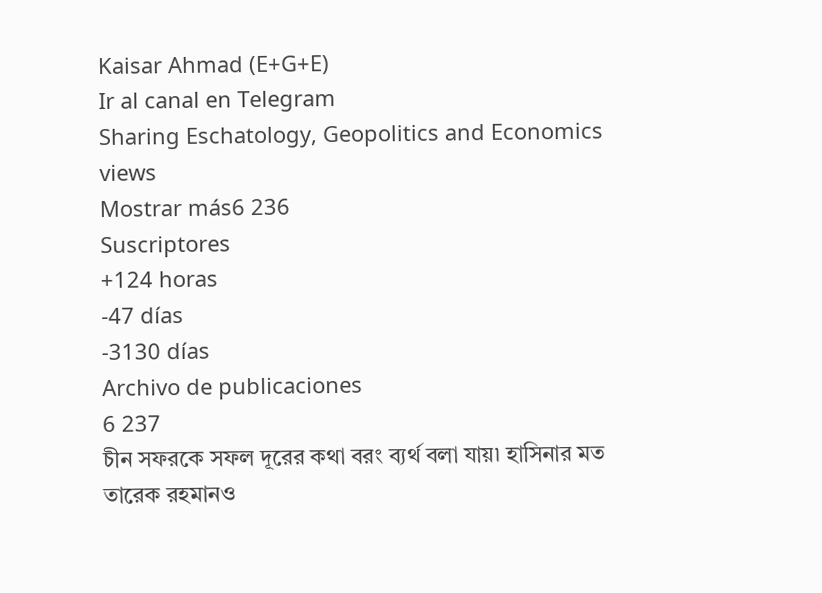Kaisar Ahmad (E+G+E)
Ir al canal en Telegram
Sharing Eschatology, Geopolitics and Economics views
Mostrar más6 236
Suscriptores
+124 horas
-47 días
-3130 días
Archivo de publicaciones
6 237
চীন সফরকে সফল দূরের কথা বরং ব্যর্থ বলা যায়৷ হাসিনার মত তারেক রহমানও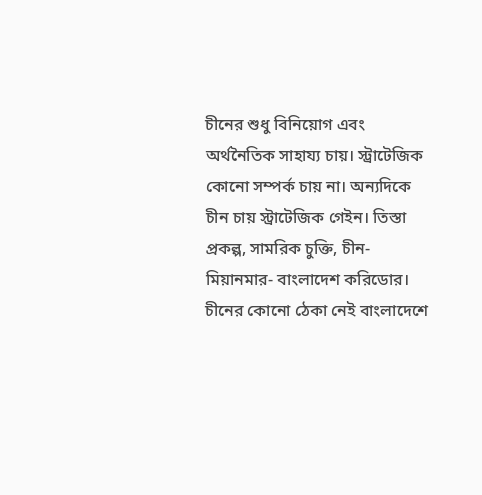চীনের শুধু বিনিয়োগ এবং অর্থনৈতিক সাহায্য চায়। স্ট্রাটেজিক কোনো সম্পর্ক চায় না। অন্যদিকে চীন চায় স্ট্রাটেজিক গেইন। তিস্তা প্রকল্প, সামরিক চুক্তি, চীন-মিয়ানমার- বাংলাদেশ করিডোর। চীনের কোনো ঠেকা নেই বাংলাদেশে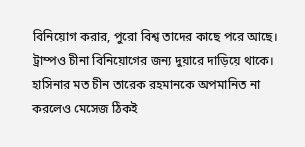বিনিয়োগ করার, পুরো বিশ্ব তাদের কাছে পরে আছে। ট্রাম্পও চীনা বিনিয়োগের জন্য দুয়ারে দাড়িয়ে থাকে। হাসিনার মত চীন তারেক রহমানকে অপমানিত না করলেও মেসেজ ঠিকই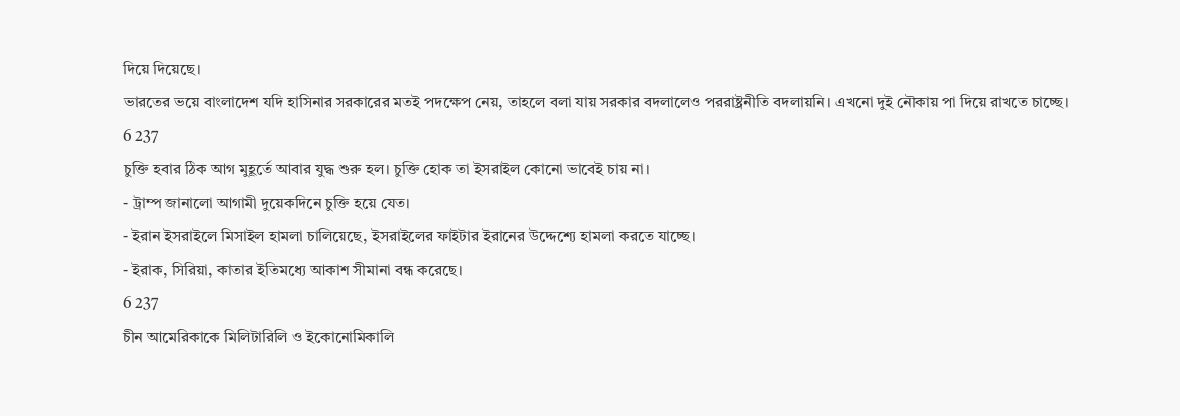দিয়ে দিয়েছে।
ভারতের ভয়ে বাংলাদেশ যদি হাসিনার সরকারের মতই পদক্ষেপ নেয়, তাহলে বলা যায় সরকার বদলালেও পররাষ্ট্রনীতি বদলায়নি। এখনো দুই নৌকায় পা দিয়ে রাখতে চাচ্ছে।
6 237
চুক্তি হবার ঠিক আগ মুহূর্তে আবার যুদ্ধ শুরু হল। চুক্তি হোক তা ইসরাইল কোনো ভাবেই চায় না।
- ট্রাম্প জানালো আগামী দুয়েকদিনে চুক্তি হয়ে যেত।
- ইরান ইসরাইলে মিসাইল হামলা চালিয়েছে, ইসরাইলের ফাইটার ইরানের উদ্দেশ্যে হামলা করতে যাচ্ছে।
- ইরাক, সিরিয়া, কাতার ইতিমধ্যে আকাশ সীমানা বন্ধ করেছে।
6 237
চীন আমেরিকাকে মিলিটারিলি ও ইকোনোমিকালি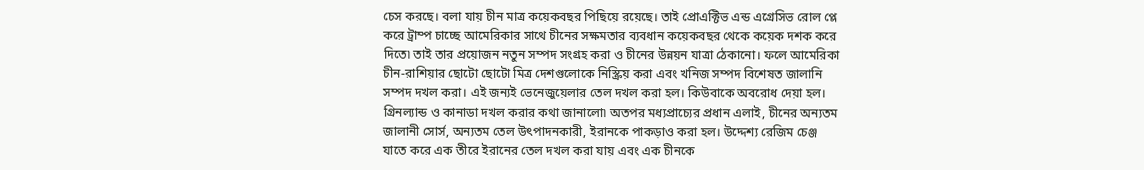চেস করছে। বলা যায় চীন মাত্র কয়েকবছর পিছিয়ে রয়েছে। তাই প্রোএক্টিভ এন্ড এগ্রেসিভ রোল প্লে করে ট্রাম্প চাচ্ছে আমেরিকার সাথে চীনের সক্ষমতার ব্যবধান কয়েকবছর থেকে কয়েক দশক করে দিতে৷ তাই তার প্রয়োজন নতুন সম্পদ সংগ্রহ করা ও চীনের উন্নয়ন যাত্রা ঠেকানো। ফলে আমেরিকা চীন-রাশিয়ার ছোটো ছোটো মিত্র দেশগুলোকে নিস্ক্রিয় করা এবং খনিজ সম্পদ বিশেষত জালানি সম্পদ দখল করা। এই জন্যই ভেনেজুয়েলার তেল দখল করা হল। কিউবাকে অবরোধ দেয়া হল। গ্রিনল্যান্ড ও কানাডা দখল করার কথা জানালো৷ অতপর মধ্যপ্রাচ্যের প্রধান এলাই, চীনের অন্যতম জালানী সোর্স, অন্যতম তেল উৎপাদনকারী, ইরানকে পাকড়াও করা হল। উদ্দেশ্য রেজিম চেঞ্জ যাতে করে এক তীরে ইরানের তেল দখল করা যায় এবং এক চীনকে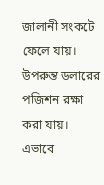জালানী সংকটে ফেলে যায়। উপরুন্ত ডলারের পজিশন রক্ষা করা যায়। এভাবে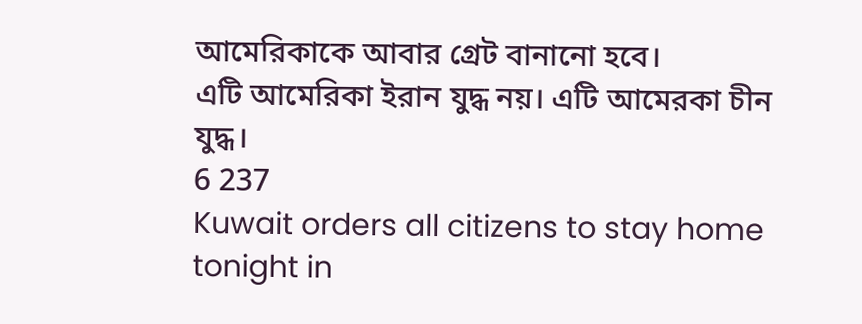আমেরিকাকে আবার গ্রেট বানানো হবে।
এটি আমেরিকা ইরান যুদ্ধ নয়। এটি আমেরকা চীন যুদ্ধ।
6 237
Kuwait orders all citizens to stay home tonight in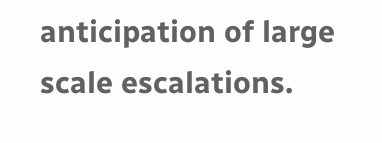anticipation of large scale escalations.